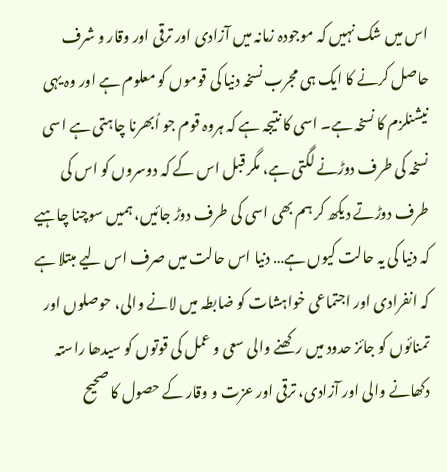اس میں شک نہیں کہ موجودہ زمانہ میں آزادی اور ترقی اور وقار و شرف حاصل کرنے کا ایک ہی مجرب نسخہ دنیا کی قوموں کو معلوم ہے اور وہ یہی نیشنلزم کا نسخہ ہے۔ اسی کا نتیجہ ہے کہ ہروہ قوم جو اُبھرنا چاہتی ہے اسی نسخہ کی طرف دوڑنے لگتی ہے، مگر قبل اس کے کہ دوسروں کو اس کی طرف دوڑتے دیکھ کر ہم بھی اسی کی طرف دوڑ جائیں، ہمیں سوچنا چاہیے کہ دنیا کی یہ حالت کیوں ہے… دنیا اس حالت میں صرف اس لیے مبتلا ہے کہ انفرادی اور اجتماعی خواہشات کو ضابطہ میں لانے والی، حوصلوں اور تمنائوں کو جائز حدود میں رکھنے والی سعی و عمل کی قوتوں کو سیدھا راستہ دکھانے والی اور آزادی، ترقی اور عزت و وقار کے حصول کا صحیح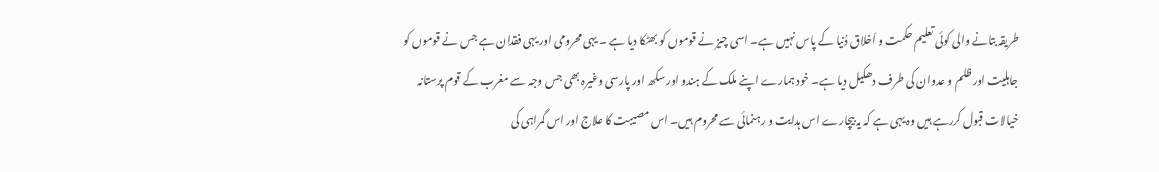طریقہ بتانے والی کوئی تعلیم حکمت و اَخلاق دُنیا کے پاس نہیں ہے۔ اسی چیز نے قوموں کو بھٹکا دیا ہے ۔ یہی محرومی اور یہی فقدان ہے جس نے قوموں کو جاہلیت اور ظلم و عدوان کی طرف دھکیل دیا ہے۔ خود ہمارے اپنے ملک کے ہندو اور سکھ اور پارسی وغیرہ بھی جس وجہ سے مغرب کے قوم پرستانہ خیالات قبول کررہے ہیں وہ یہی ہے کہ یہ بیچارے اس ہدایت و رہنمائی سے محروم ہیں۔ اس مصیبت کا علاج اور اس گمراہی کی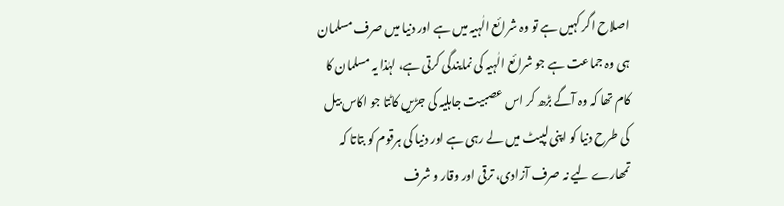اصلاح اگر کہیں ہے تو وہ شرائع الٰہیہ میں ہے اور دنیا میں صرف مسلمان ہی وہ جماعت ہے جو شرائع الٰہیہ کی نمایندگی کرتی ہے، لہٰذا یہ مسلمان کا کام تھا کہ وہ آگے بڑھ کر اس عصبیت جاہلیہ کی جڑیں کاٹتا جو اکاس بیل کی طرح دنیا کو اپنی لپیٹ میں لے رہی ہے اور دنیا کی ہرقوم کو بتاتا کہ تمھارے لیے نہ صرف آزادی، ترقی اور وقار و شرف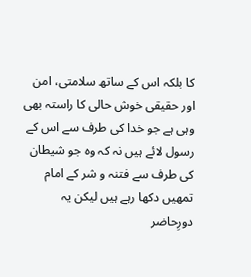کا بلکہ اس کے ساتھ سلامتی، امن اور حقیقی خوش حالی کا راستہ بھی وہی ہے جو خدا کی طرف سے اس کے رسول لائے ہیں نہ کہ وہ جو شیطان کی طرف سے فتنہ و شر کے امام تمھیں دکھا رہے ہیں لیکن یہ دورِحاضر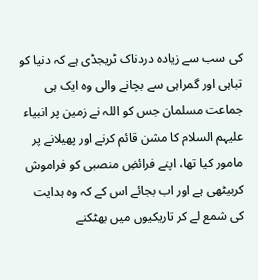کی سب سے زیادہ دردناک ٹریجڈی ہے کہ دنیا کو تباہی اور گمراہی سے بچانے والی وہ ایک ہی جماعت مسلمان جس کو اللہ نے زمین پر انبیاء علیہم السلام کا مشن قائم کرنے اور پھیلانے پر مامور کیا تھا، اپنے فرائضِ منصبی کو فراموش کربیٹھی ہے اور اب بجائے اس کے کہ وہ ہدایت کی شمع لے کر تاریکیوں میں بھٹکنے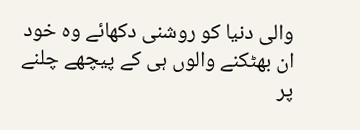والی دنیا کو روشنی دکھائے وہ خود ان بھٹکنے والوں ہی کے پیچھے چلنے پر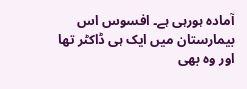آمادہ ہورہی ہے۔ افسوس اس بیمارستان میں ایک ہی ڈاکٹر تھا اور وہ بھی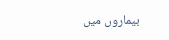بیماروں میں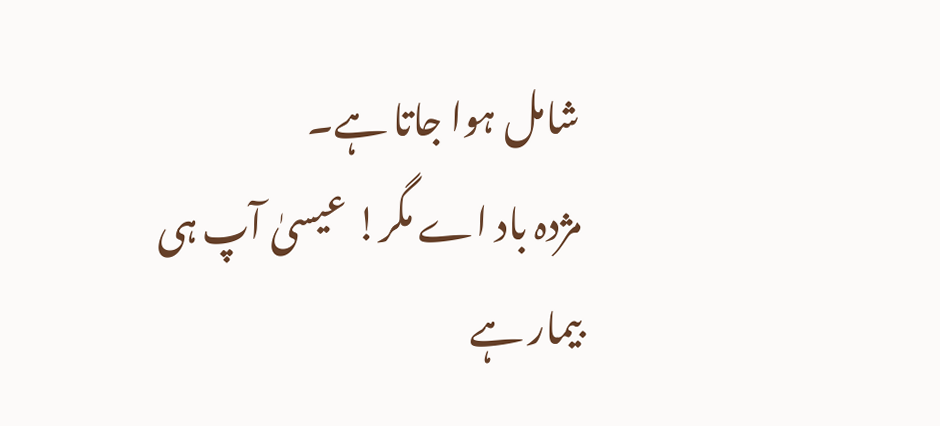شامل ہوا جاتا ہے۔
مژدہ باد اے مگر! عیسیٰ آپ ہی بیمار ہے